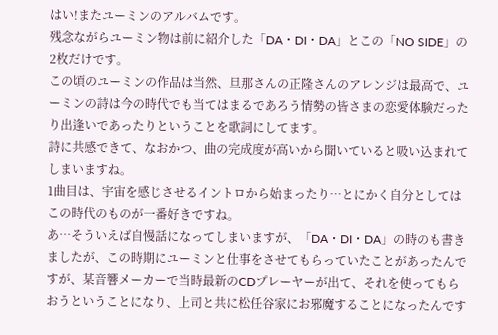はい!またユーミンのアルバムです。
残念ながらユーミン物は前に紹介した「DA・DI・DA」とこの「NO SIDE」の2枚だけです。
この頃のユーミンの作品は当然、旦那さんの正隆さんのアレンジは最高で、ユーミンの詩は今の時代でも当てはまるであろう情勢の皆さまの恋愛体験だったり出逢いであったりということを歌詞にしてます。
詩に共感できて、なおかつ、曲の完成度が高いから聞いていると吸い込まれてしまいますね。
1曲目は、宇宙を感じさせるイントロから始まったり…とにかく自分としてはこの時代のものが一番好きですね。
あ…そういえば自慢話になってしまいますが、「DA・DI・DA」の時のも書きましたが、この時期にユーミンと仕事をさせてもらっていたことがあったんですが、某音響メーカーで当時最新のCDプレーヤーが出て、それを使ってもらおうということになり、上司と共に松任谷家にお邪魔することになったんです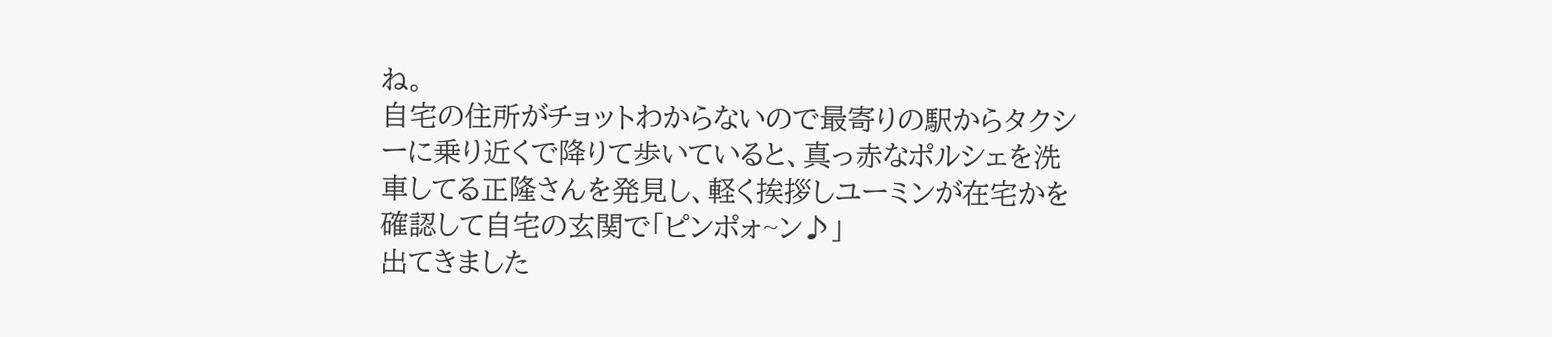ね。
自宅の住所がチョットわからないので最寄りの駅からタクシーに乗り近くで降りて歩いていると、真っ赤なポルシェを洗車してる正隆さんを発見し、軽く挨拶しユーミンが在宅かを確認して自宅の玄関で「ピンポォ~ン♪」
出てきました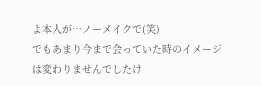よ本人が…ノーメイクで(笑)
でもあまり今まで会っていた時のイメージは変わりませんでしたけ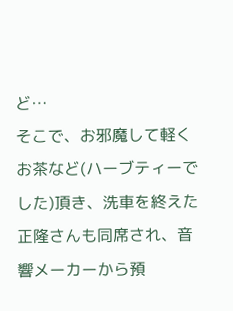ど…
そこで、お邪魔して軽くお茶など(ハーブティーでした)頂き、洗車を終えた正隆さんも同席され、音響メーカーから預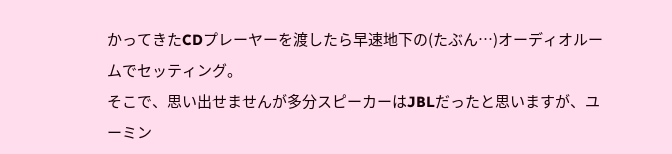かってきたCDプレーヤーを渡したら早速地下の(たぶん…)オーディオルームでセッティング。
そこで、思い出せませんが多分スピーカーはJBLだったと思いますが、ユーミン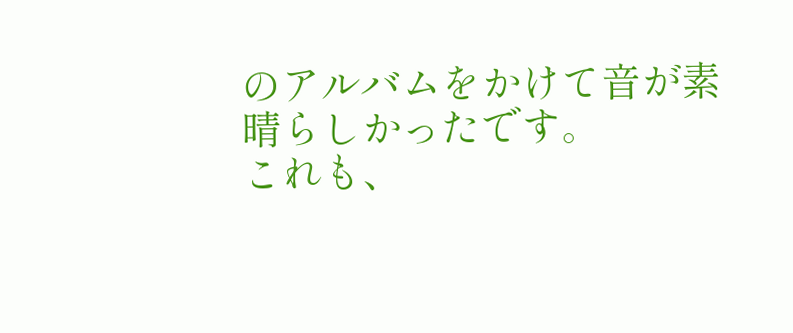のアルバムをかけて音が素晴らしかったです。
これも、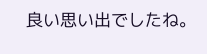良い思い出でしたね。